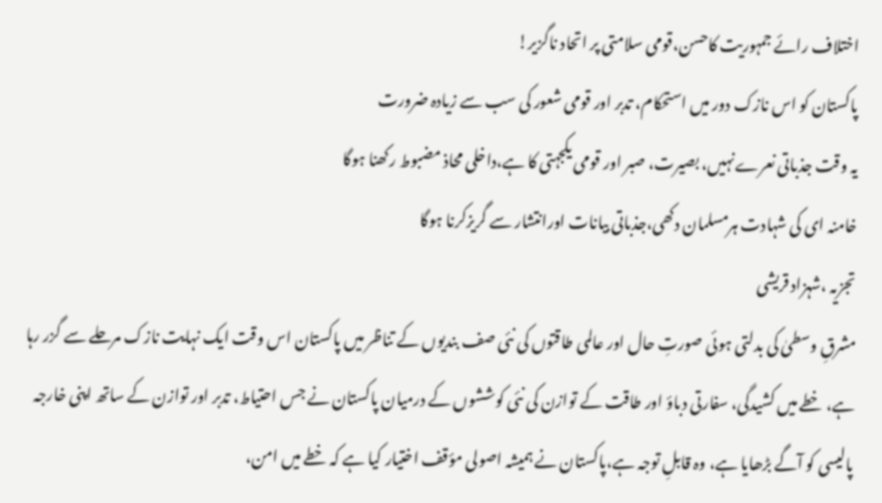اختلاف رائے جمہوریت کاحسن،قومی سلامتی پر اتحاد ناگزیر!
پاکستان کو اس نازک دور میں استحکام، تدبر اور قومی شعور کی سب سے زیادہ ضرورت
یہ وقت جذباتی نعرےنہیں، بصیرت، صبر اور قومی یکجہتی کا ہے،داخلی محاذ مضبوط رکھنا ہوگا
خامنہ ای کی شہادت ہرمسلمان دکھی،جذباتی بیانات اورانتشار سے گریزکرنا ہوگا
تجزیہ ،شہزاد قریشی
مشرقِ وسطیٰ کی بدلتی ہوئی صورتِ حال اور عالمی طاقتوں کی نئی صف بندیوں کے تناظر میں پاکستان اس وقت ایک نہایت نازک مرحلے سے گزر رہا ہے، خطے میں کشیدگی، سفارتی دباؤ اور طاقت کے توازن کی نئی کوششوں کے درمیان پاکستان نے جس احتیاط، تدبر اور توازن کے ساتھ اپنی خارجہ پالیسی کو آگے بڑھایا ہے، وہ قابلِ توجہ ہے،پاکستان نے ہمیشہ اصولی مؤقف اختیار کیا ہے کہ خطے میں امن،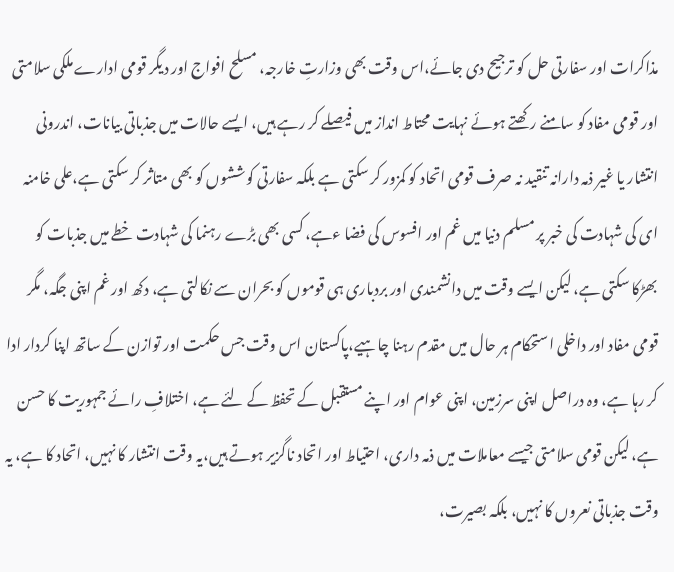مذاکرات اور سفارتی حل کو ترجیح دی جائے،اس وقت بھی وزارتِ خارجہ، مسلح افواج اور دیگر قومی ادارے ملکی سلامتی اور قومی مفاد کو سامنے رکھتے ہوئے نہایت محتاط انداز میں فیصلے کر رہے ہیں، ایسے حالات میں جذباتی بیانات، اندرونی انتشار یا غیر ذمہ دارانہ تنقید نہ صرف قومی اتحاد کو کمزور کر سکتی ہے بلکہ سفارتی کوششوں کو بھی متاثر کر سکتی ہے،علی خامنہ ای کی شہادت کی خبر پر مسلم دنیا میں غم اور افسوس کی فضا ءہے، کسی بھی بڑے رہنما کی شہادت خطے میں جذبات کو بھڑکا سکتی ہے، لیکن ایسے وقت میں دانشمندی اور بردباری ہی قوموں کو بحران سے نکالتی ہے، دکھ اور غم اپنی جگہ، مگر قومی مفاد اور داخلی استحکام ہر حال میں مقدم رہنا چاہیے،پاکستان اس وقت جس حکمت اور توازن کے ساتھ اپنا کردار ادا کر رہا ہے، وہ دراصل اپنی سرزمین، اپنی عوام اور اپنے مستقبل کے تحفظ کے لئے ہے، اختلافِ رائے جمہوریت کا حسن ہے، لیکن قومی سلامتی جیسے معاملات میں ذمہ داری، احتیاط اور اتحاد ناگزیر ہوتے ہیں،یہ وقت انتشار کا نہیں، اتحاد کا ہے، یہ وقت جذباتی نعروں کا نہیں، بلکہ بصیرت،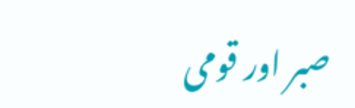صبر اور قومی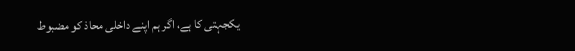یکجہتی کا ہے، اگر ہم اپنے داخلی محاذ کو مضبوط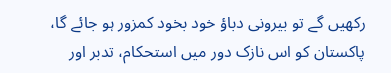رکھیں گے تو بیرونی دباؤ خود بخود کمزور ہو جائے گا، پاکستان کو اس نازک دور میں استحکام، تدبر اور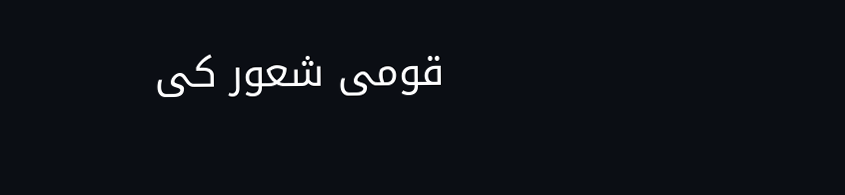قومی شعور کی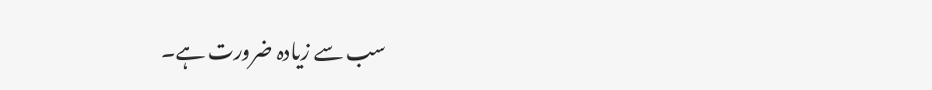سب سے زیادہ ضرورت ہے۔